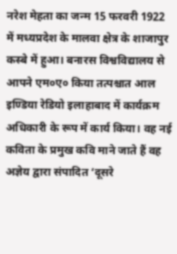नरेश मेहता का जन्म 15 फरवरी 1922 में मध्यप्रदेश के मालवा क्षेत्र के शाजापुर कस्बे में हुआ। बनारस विश्वविद्यालय से आपने एम०ए० किया तत्पश्चात आल इण्डिया रेडियो इलाहाबाद में कार्यक्रम अधिकारी के रूप में कार्य किया। वह नई कविता के प्रमुख कवि माने जाते हैं वह अज्ञेय द्वारा संपादित ‘दूसरे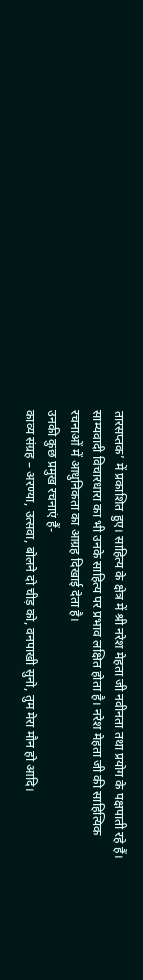तारसप्तक’ में प्रकाशित हुए। साहित्य के क्षेत्र में श्री नरेश मेहता जी नवीनता तथा प्रयोग के पक्षपाती रहे हैं। साम्यवादी विचारधारा का भी उनके साहित्य पर प्रभाव लक्षित होता है। नरेश मेहता जी की साहित्यिक रचनाओं में आधुनिकता का आग्रह दिखाई देता है।
उनकी कुछ प्रमुख रचनाएं हैं-
काव्य संग्रह – अरण्या, उत्सवा, बोलने दो चीड़ को, वनपाखी सुनो, तुम मेरा मौन हो आदि।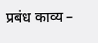प्रबंध काव्य –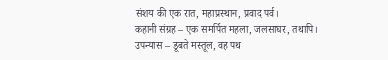संशय की एक रात, महाप्रस्थान, प्रवाद पर्व।
कहानी संग्रह – एक समर्पित महला, जलसाघर, तथापि।
उपन्यास – डूबते मस्तूल, वह पथ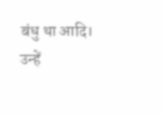बंधु था आदि।
उन्हें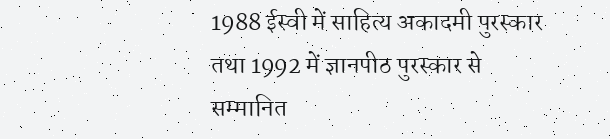1988 ईस्वी में साहित्य अकादमी पुरस्कार तथा 1992 में ज्ञानपीठ पुरस्कार से सम्मानित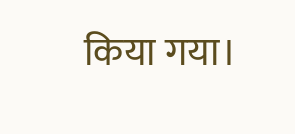किया गया।